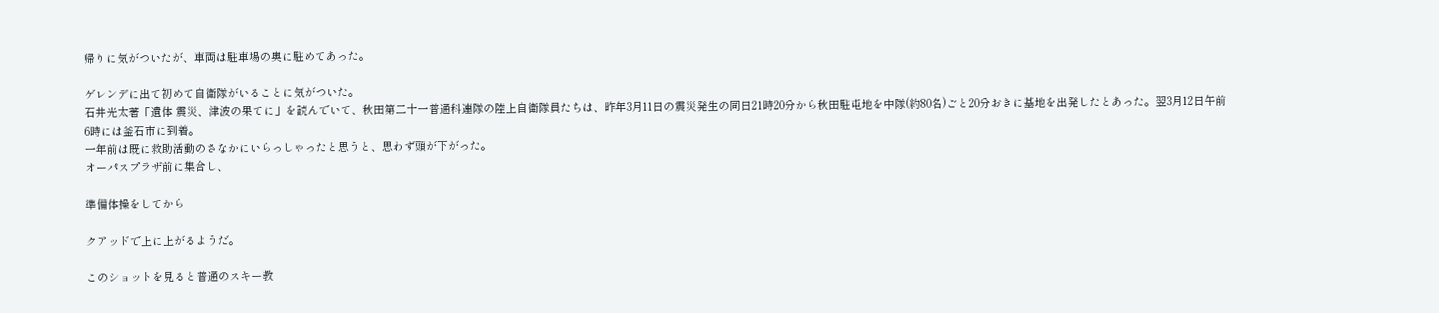帰りに気がついたが、車両は駐車場の奥に駐めてあった。

ゲレンデに出て初めて自衛隊がいることに気がついた。
石井光太著「遺体 震災、津波の果てに」を読んでいて、秋田第二十一普通科連隊の陸上自衛隊員たちは、昨年3月11日の震災発生の同日21時20分から秋田駐屯地を中隊(約80名)ごと20分おきに基地を出発したとあった。翌3月12日午前6時には釜石市に到着。
一年前は既に救助活動のさなかにいらっしゃったと思うと、思わず頭が下がった。
オーパスプラザ前に集合し、

準備体操をしてから

クアッドで上に上がるようだ。

このショットを見ると普通のスキー教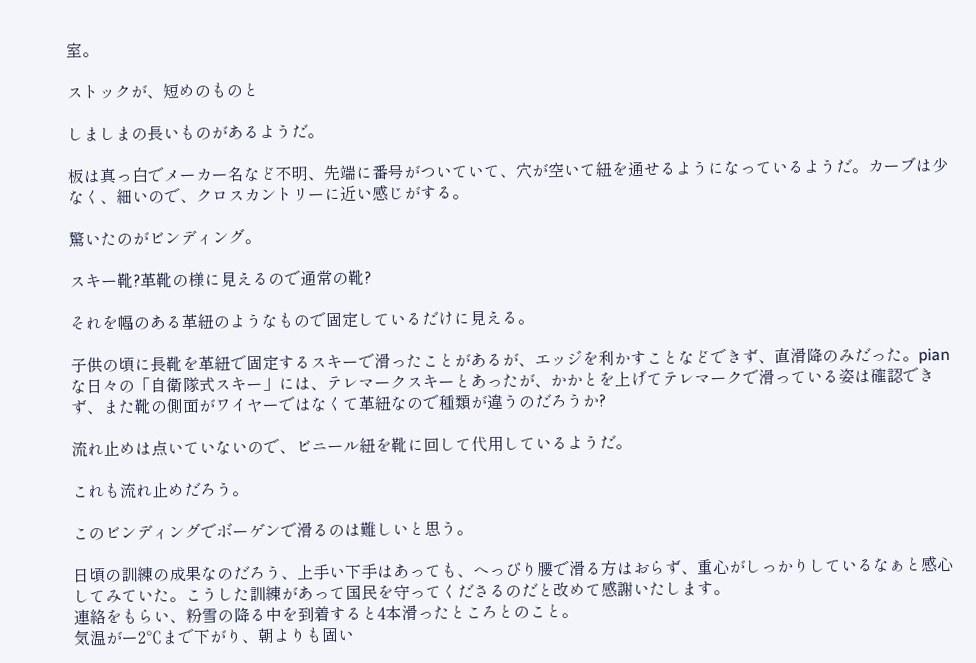室。

ストックが、短めのものと

しましまの長いものがあるようだ。

板は真っ白でメーカー名など不明、先端に番号がついていて、穴が空いて紐を通せるようになっているようだ。カーブは少なく、細いので、クロスカントリーに近い感じがする。

驚いたのがビンディング。

スキー靴?革靴の様に見えるので通常の靴?

それを幅のある革紐のようなもので固定しているだけに見える。

子供の頃に長靴を革紐で固定するスキーで滑ったことがあるが、エッジを利かすことなどできず、直滑降のみだった。pianな日々の「自衛隊式スキー」には、テレマークスキーとあったが、かかとを上げてテレマークで滑っている姿は確認できず、また靴の側面がワイヤーではなくて革紐なので種類が違うのだろうか?

流れ止めは点いていないので、ビニール紐を靴に回して代用しているようだ。

これも流れ止めだろう。

このビンディングでボーゲンで滑るのは難しいと思う。

日頃の訓練の成果なのだろう、上手い下手はあっても、へっぴり腰で滑る方はおらず、重心がしっかりしているなぁと感心してみていた。こうした訓練があって国民を守ってくださるのだと改めて感謝いたします。
連絡をもらい、粉雪の降る中を到着すると4本滑ったところとのこと。
気温がー2℃まで下がり、朝よりも固い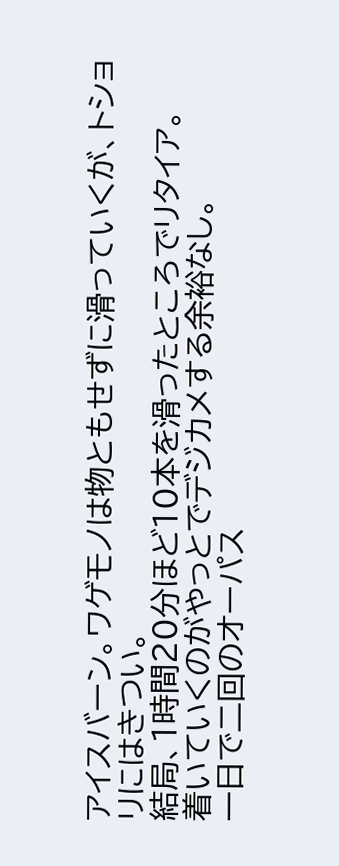アイスバーン。ワゲモノは物ともせずに滑っていくが、トショリにはきつい。
結局、1時間20分ほど10本を滑ったところでリタイア。
着いていくのがやっとでデジカメする余裕なし。
一日で二回のオーパス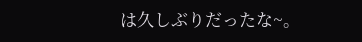は久しぶりだったな~。